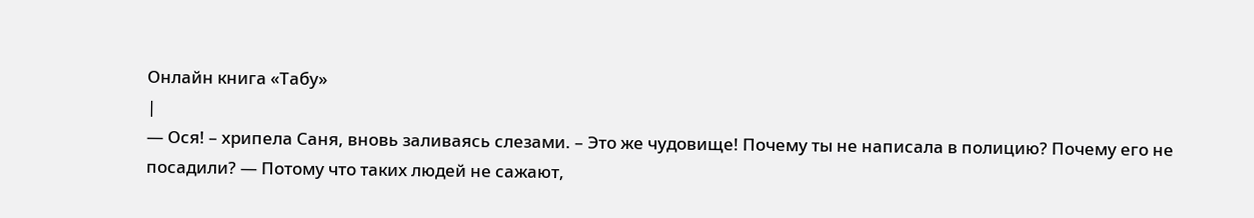Онлайн книга «Табу»
|
— Ося! – хрипела Саня, вновь заливаясь слезами. – Это же чудовище! Почему ты не написала в полицию? Почему его не посадили? — Потому что таких людей не сажают,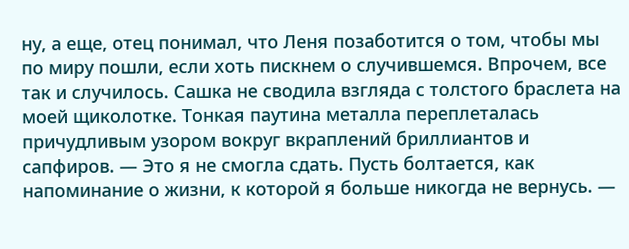ну, а еще, отец понимал, что Леня позаботится о том, чтобы мы по миру пошли, если хоть пискнем о случившемся. Впрочем, все так и случилось. Сашка не сводила взгляда с толстого браслета на моей щиколотке. Тонкая паутина металла переплеталась причудливым узором вокруг вкраплений бриллиантов и сапфиров. — Это я не смогла сдать. Пусть болтается, как напоминание о жизни, к которой я больше никогда не вернусь. —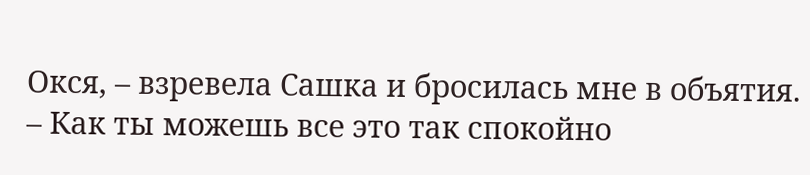Окся, – взревела Сашка и бросилась мне в объятия. – Как ты можешь все это так спокойно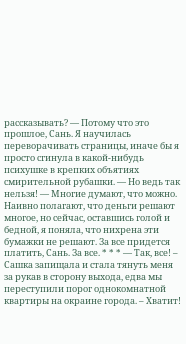рассказывать? — Потому что это прошлое, Сань. Я научилась переворачивать страницы, иначе бы я просто сгинула в какой-нибудь психушке в крепких объятиях смирительной рубашки. — Но ведь так нельзя! — Многие думают, что можно. Наивно полагают, что деньги решают многое, но сейчас, оставшись голой и бедной, я поняла, что нихрена эти бумажки не решают. За все придется платить, Сань. За все. * * * — Так, все! – Сашка запищала и стала тянуть меня за рукав в сторону выхода, едва мы переступили порог однокомнатной квартиры на окраине города. – Хватит!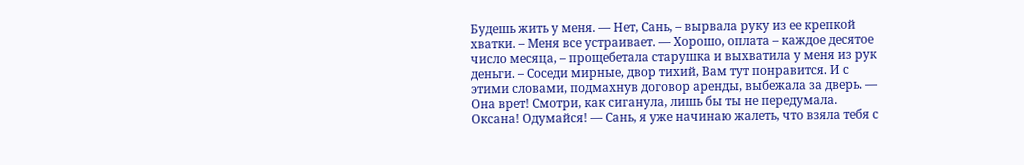Будешь жить у меня. — Нет, Сань, – вырвала руку из ее крепкой хватки. – Меня все устраивает. — Хорошо, оплата – каждое десятое число месяца, – прощебетала старушка и выхватила у меня из рук деньги. – Соседи мирные, двор тихий, Вам тут понравится. И с этими словами, подмахнув договор аренды, выбежала за дверь. — Она врет! Смотри, как сиганула, лишь бы ты не передумала. Оксана! Одумайся! — Сань, я уже начинаю жалеть, что взяла тебя с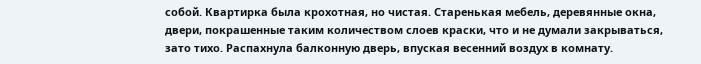собой. Квартирка была крохотная, но чистая. Старенькая мебель, деревянные окна, двери, покрашенные таким количеством слоев краски, что и не думали закрываться, зато тихо. Распахнула балконную дверь, впуская весенний воздух в комнату.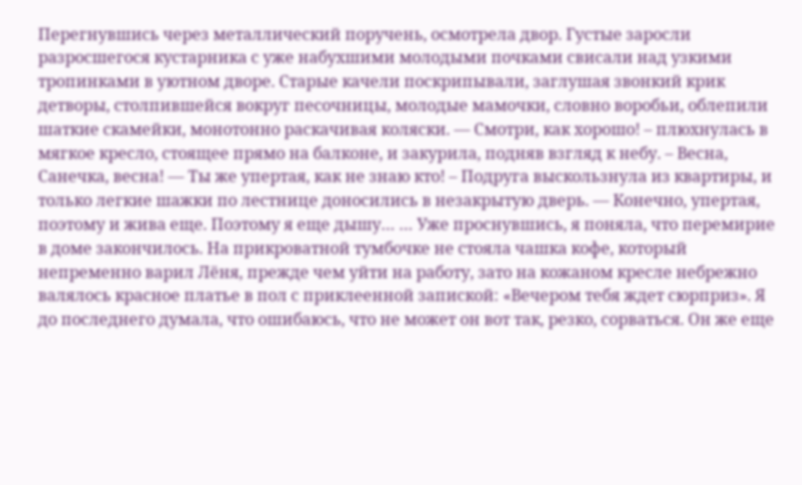Перегнувшись через металлический поручень, осмотрела двор. Густые заросли разросшегося кустарника с уже набухшими молодыми почками свисали над узкими тропинками в уютном дворе. Старые качели поскрипывали, заглушая звонкий крик детворы, столпившейся вокруг песочницы, молодые мамочки, словно воробьи, облепили шаткие скамейки, монотонно раскачивая коляски. — Смотри, как хорошо! – плюхнулась в мягкое кресло, стоящее прямо на балконе, и закурила, подняв взгляд к небу. – Весна, Санечка, весна! — Ты же упертая, как не знаю кто! – Подруга выскользнула из квартиры, и только легкие шажки по лестнице доносились в незакрытую дверь. — Конечно, упертая, поэтому и жива еще. Поэтому я еще дышу… … Уже проснувшись, я поняла, что перемирие в доме закончилось. На прикроватной тумбочке не стояла чашка кофе, который непременно варил Лёня, прежде чем уйти на работу, зато на кожаном кресле небрежно валялось красное платье в пол с приклеенной запиской: «Вечером тебя ждет сюрприз». Я до последнего думала, что ошибаюсь, что не может он вот так, резко, сорваться. Он же еще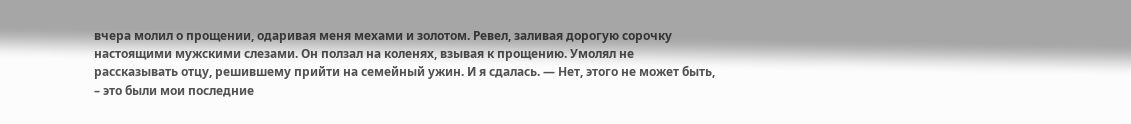вчера молил о прощении, одаривая меня мехами и золотом. Ревел, заливая дорогую сорочку настоящими мужскими слезами. Он ползал на коленях, взывая к прощению. Умолял не рассказывать отцу, решившему прийти на семейный ужин. И я сдалась. — Нет, этого не может быть, – это были мои последние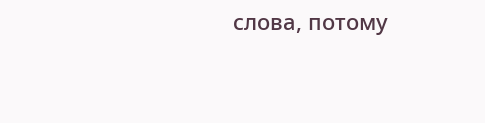слова, потому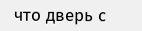что дверь с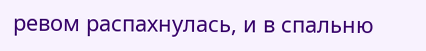ревом распахнулась, и в спальню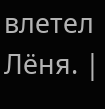влетел Лёня. |